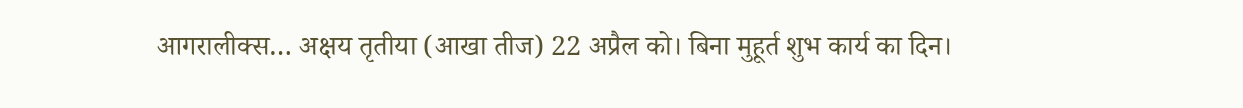आगरालीक्स… अक्षय तृतीया (आखा तीज) 22 अप्रैल को। बिना मुहूर्त शुभ कार्य का दिन।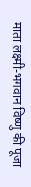माता लक्ष्मी-भगवान विष्णु की पूजा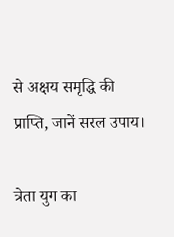से अक्षय समृद्धि की प्राप्ति, जानें सरल उपाय।

त्रेता युग का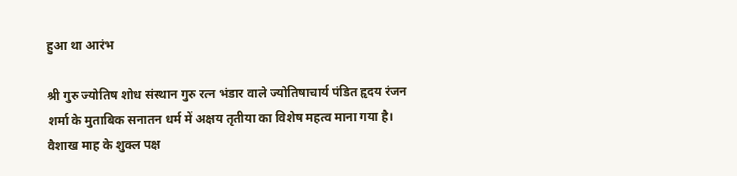हुआ था आरंभ

श्री गुरु ज्योतिष शोध संस्थान गुरु रत्न भंडार वाले ज्योतिषाचार्य पंडित हृदय रंजन शर्मा के मुताबिक सनातन धर्म में अक्षय तृतीया का विशेष महत्व माना गया है। वैशाख माह के शुक्ल पक्ष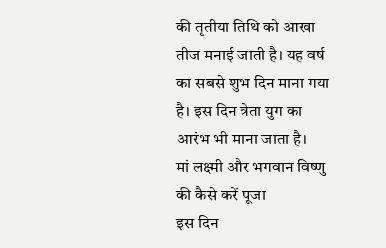की तृतीया तिथि को आखा तीज मनाई जाती है। यह वर्ष का सबसे शुभ दिन माना गया है। इस दिन त्रेता युग का आरंभ भी माना जाता है।
मां लक्ष्मी और भगवान विष्णु की कैसे करें पूजा
इस दिन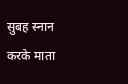सुबह स्नान करके माता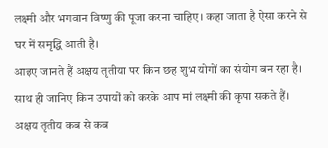लक्ष्मी और भगवान विष्णु की पूजा करना चाहिए। कहा जाता है ऐसा करने से घर में समृद्धि आती है।
आइए जानते हैं अक्षय तृतीया पर किन छह शुभ योगों का संयोग बन रहा है। साथ ही जानिए किन उपायों को करके आप मां लक्ष्मी की कृपा सकते हैं।
अक्षय तृतीय कब से कब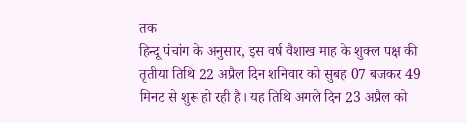तक
हिन्दू पंचांग के अनुसार, इस वर्ष वैशाख माह के शुक्ल पक्ष की तृतीया तिथि 22 अप्रैल दिन शनिवार को सुबह 07 बजकर 49 मिनट से शुरू हो रही है। यह तिथि अगले दिन 23 अप्रैल को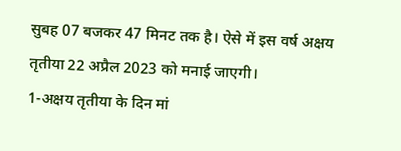सुबह 07 बजकर 47 मिनट तक है। ऐसे में इस वर्ष अक्षय तृतीया 22 अप्रैल 2023 को मनाई जाएगी।
1-अक्षय तृतीया के दिन मां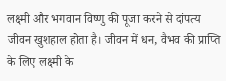लक्ष्मी और भगवान विष्णु की पूजा करने से दांपत्य जीवन खुशहाल होता है। जीवन में धन, वैभव की प्राप्ति के लिए लक्ष्मी के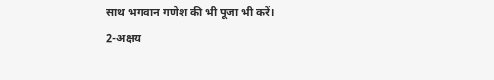साथ भगवान गणेश की भी पूजा भी करें।
2-अक्षय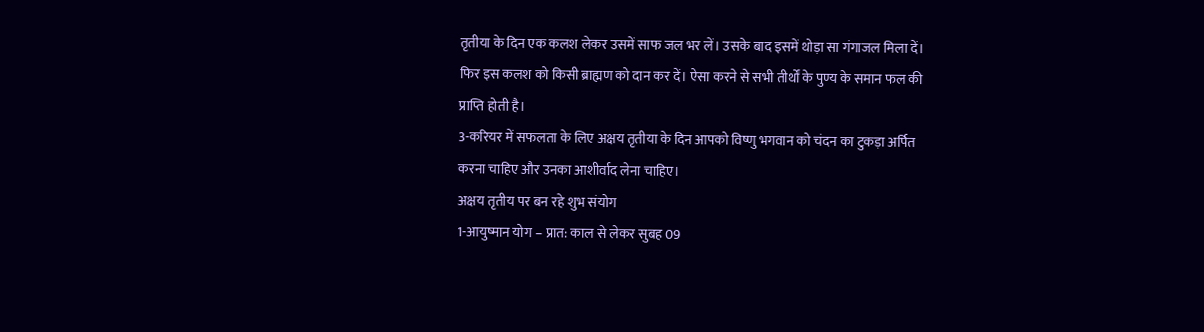तृतीया के दिन एक कलश लेकर उसमें साफ जल भर लें। उसके बाद इसमें थोड़ा सा गंगाजल मिला दें। फिर इस कलश को किसी ब्राह्मण को दान कर दें। ऐसा करने से सभी तीर्थों के पुण्य के समान फल की प्राप्ति होती है।
3-करियर में सफलता के लिए अक्षय तृतीया के दिन आपको विष्णु भगवान को चंदन का टुकड़ा अर्पित करना चाहिए और उनका आशीर्वाद लेना चाहिए।
अक्षय तृतीय पर बन रहे शुभ संयोग
1-आयुष्मान योग – प्रात: काल से लेकर सुबह 09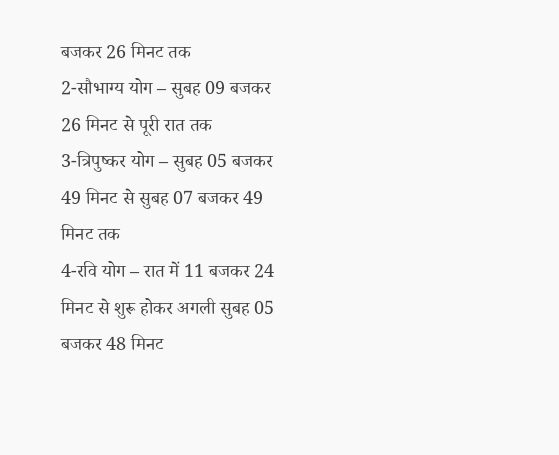बजकर 26 मिनट तक
2-सौभाग्य योग – सुबह 09 बजकर 26 मिनट से पूरी रात तक
3-त्रिपुष्कर योग – सुबह 05 बजकर 49 मिनट से सुबह 07 बजकर 49 मिनट तक
4-रवि योग – रात में 11 बजकर 24 मिनट से शुरू होकर अगली सुबह 05 बजकर 48 मिनट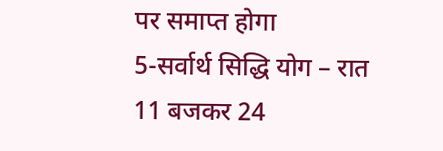पर समाप्त होगा
5-सर्वार्थ सिद्धि योग – रात 11 बजकर 24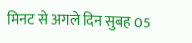मिनट से अगले दिन सुबह 05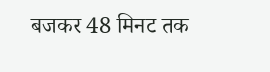बजकर 48 मिनट तक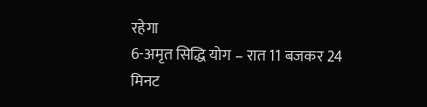रहेगा
6-अमृत सिद्धि योग – रात 11 बजकर 24 मिनट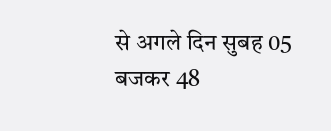से अगले दिन सुबह 05 बजकर 48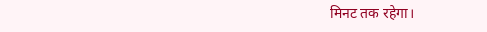मिनट तक रहेगा।